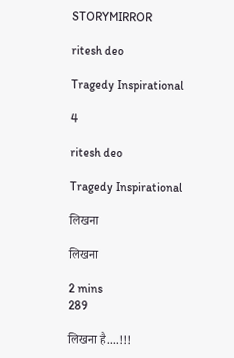STORYMIRROR

ritesh deo

Tragedy Inspirational

4

ritesh deo

Tragedy Inspirational

लिखना

लिखना

2 mins
289

लिखना है....!!!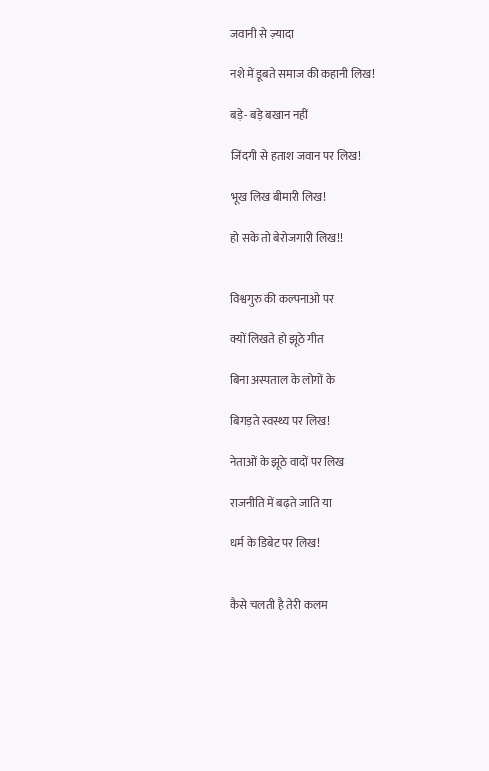जवानी से ज़्यादा

नशे में डूबते समाज की कहानी लिख!

बड़े- बड़े बखान नहीं

जिंदगी से हताश जवान पर लिख!

भूख लिख बीमारी लिख!

हो सके तो बेरोजगारी लिख!!


विश्वगुरु की कल्पनाओ पर

क्यों लिखते हो झूठे गीत

बिना अस्पताल के लोगों के

बिगड़ते स्वस्थ्य पर लिख!

नेताओं के झूठे वादों पर लिख

राजनीति में बढ़ते जाति या

धर्म के डिबेट पर लिख!


कैसे चलती है तेरी कलम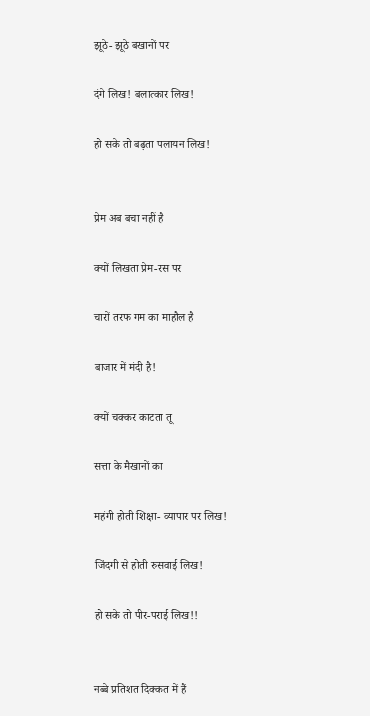झूठे- झूठे बखानों पर

दंगे लिख! बलात्कार लिख!

हो सके तो बढ़ता पलायन लिख!


प्रेम अब बचा नहीं है

क्यों लिखता प्रेम-रस पर

चारों तरफ गम का माहौल है

बाजार में मंदी है!

क्यों चक्कर काटता तू

सत्ता के मैखानों का

महंगी होती शिक्षा- व्यापार पर लिख!

जिंदगी से होती रुसवाई लिख!

हो सके तो पीर-पराई लिख!!


नब्बे प्रतिशत दिक्कत में हैं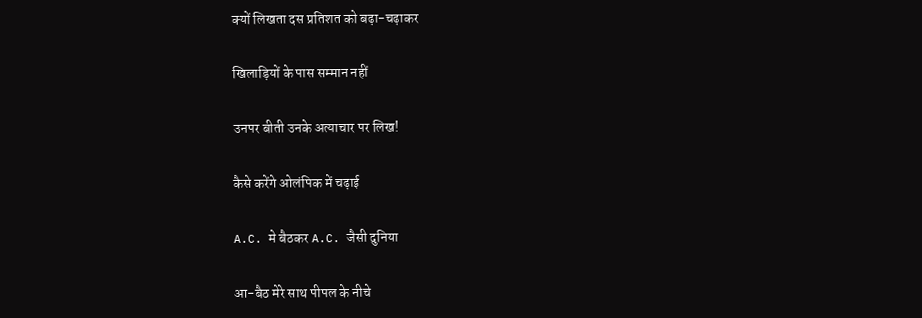क्यों लिखता दस प्रतिशत को बढ़ा-चढ़ाकर

खिलाड़ियों के पास सम्मान नहीं

उनपर बीती उनके अत्याचार पर लिख!

कैसे करेंगे ओलंपिक में चढ़ाई

A.C. मे बैठकर A.C. जैसी दुनिया

आ-बैठ मेरे साथ पीपल के नीचे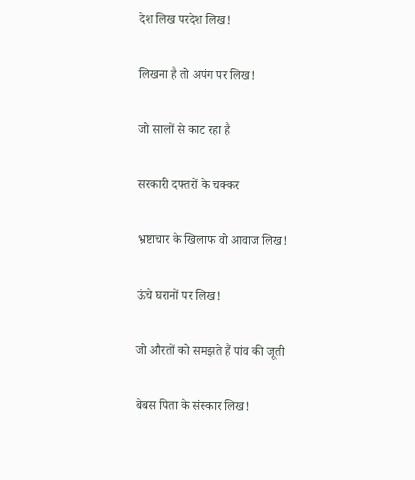देश लिख परदेश लिख!

लिखना है तो अपंग पर लिख!

जो सालों से काट रहा है

सरकारी दफ्तरों के चक्कर

भ्रष्टाचार के खिलाफ वो आवाज लिख!

ऊंचे घरानों पर लिख!

जो औरतों को समझते हैं पांव की जूती

बेबस पिता के संस्कार लिख!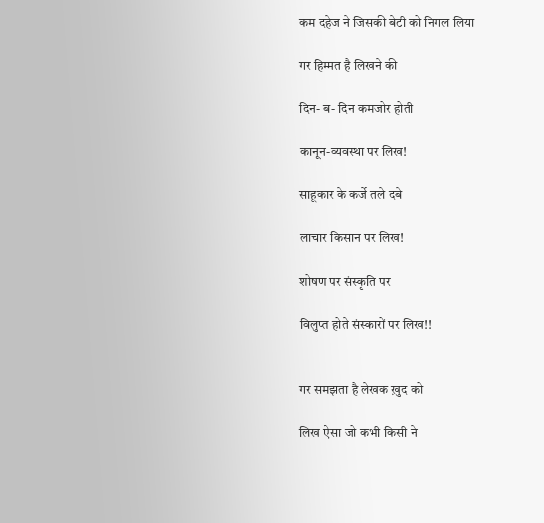कम दहेज ने जिसकी बेटी को निगल लिया

गर हिम्मत है लिखने की

दिन- ब- दिन कमजोर होती

कानून-व्यवस्था पर लिख!

साहूकार के कर्जे तले दबे

लाचार किसान पर लिख!

शोषण पर संस्कृति पर

विलुप्त होते संस्कारों पर लिख!!


गर समझता है लेखक ख़ुद को

लिख ऐसा जो कभी किसी ने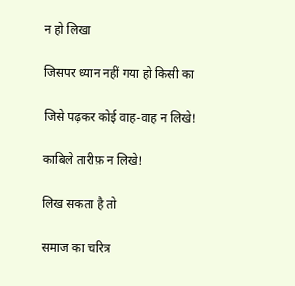न हो लिखा

जिसपर ध्यान नहीं गया हो किसी का

जिसे पढ़कर कोई वाह-वाह न लिखे!

काबिले तारीफ़ न लिखे!

लिख सकता है तो

समाज का चरित्र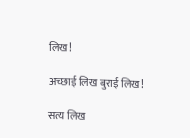लिख!

अच्छाई लिख बुराई लिख!

सत्य लिख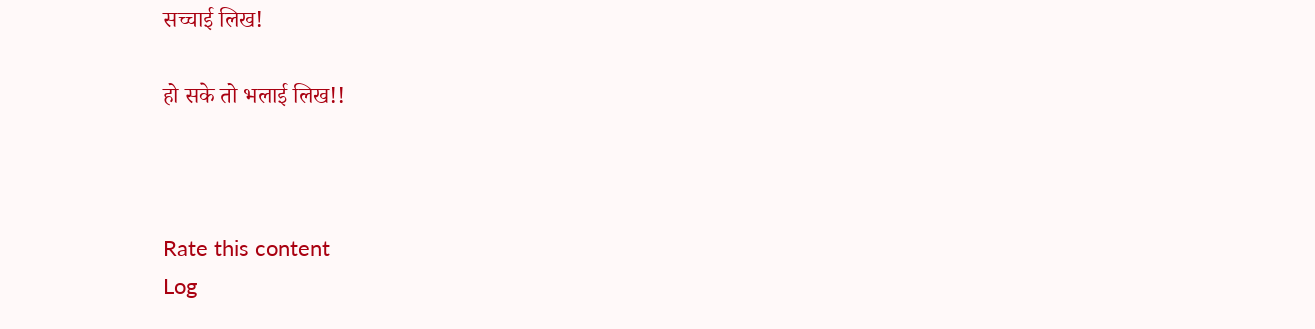सच्चाई लिख!

हो सके तो भलाई लिख!!



Rate this content
Log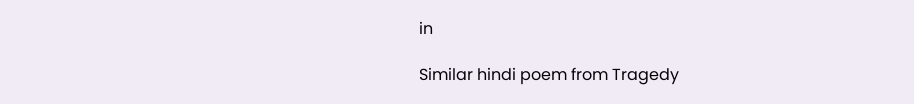in

Similar hindi poem from Tragedy